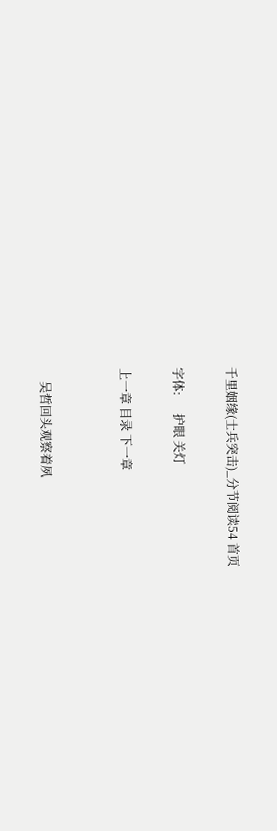千里姻缘(士兵突击)_分节阅读54 首页

字体:      护眼 关灯

上一章 目录 下一章


    吴哲回头观察着夙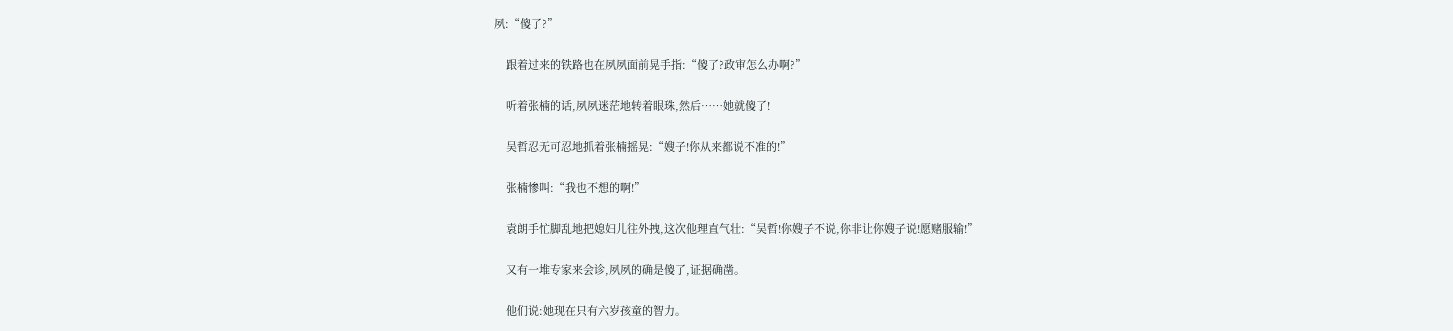夙:“傻了?”

    跟着过来的铁路也在夙夙面前晃手指:“傻了?政审怎么办啊?”

    听着张楠的话,夙夙迷茫地转着眼珠,然后……她就傻了!

    吴哲忍无可忍地抓着张楠摇晃:“嫂子!你从来都说不准的!”

    张楠惨叫:“我也不想的啊!”

    袁朗手忙脚乱地把媳妇儿往外拽,这次他理直气壮:“吴哲!你嫂子不说,你非让你嫂子说!愿赌服输!”

    又有一堆专家来会诊,夙夙的确是傻了,证据确凿。

    他们说:她现在只有六岁孩童的智力。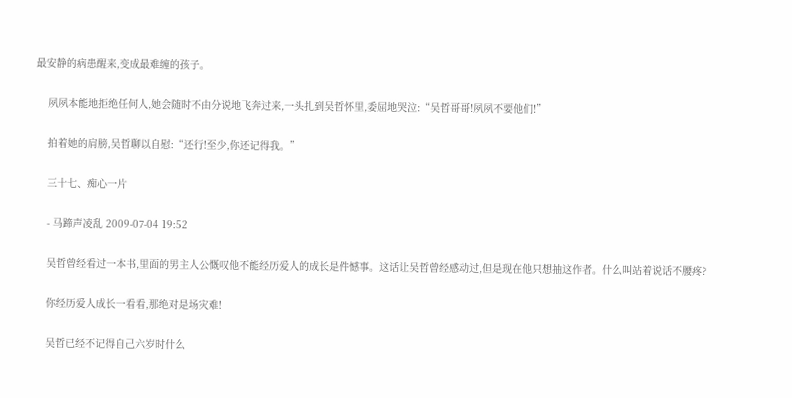最安静的病患醒来,变成最难缠的孩子。

    夙夙本能地拒绝任何人,她会随时不由分说地飞奔过来,一头扎到吴哲怀里,委屈地哭泣:“吴哲哥哥!夙夙不要他们!”

    拍着她的肩膀,吴哲聊以自慰:“还行!至少,你还记得我。”

    三十七、痴心一片

    - 马蹄声凌乱 2009-07-04 19:52

    吴哲曾经看过一本书,里面的男主人公慨叹他不能经历爱人的成长是件憾事。这话让吴哲曾经感动过,但是现在他只想抽这作者。什么叫站着说话不腰疼?

    你经历爱人成长一看看,那绝对是场灾难!

    吴哲已经不记得自己六岁时什么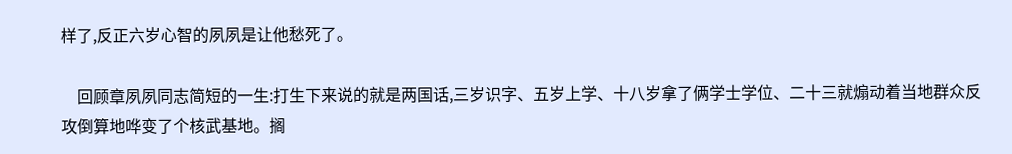样了,反正六岁心智的夙夙是让他愁死了。

    回顾章夙夙同志简短的一生:打生下来说的就是两国话,三岁识字、五岁上学、十八岁拿了俩学士学位、二十三就煽动着当地群众反攻倒算地哗变了个核武基地。搁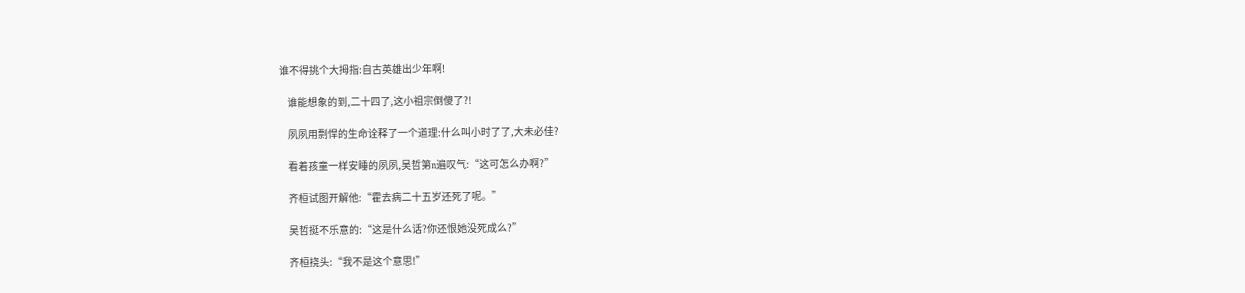谁不得挑个大拇指:自古英雄出少年啊!

    谁能想象的到,二十四了,这小祖宗倒傻了?!

    夙夙用剽悍的生命诠释了一个道理:什么叫小时了了,大未必佳?

    看着孩童一样安睡的夙夙,吴哲第n遍叹气:“这可怎么办啊?”

    齐桓试图开解他:“霍去病二十五岁还死了呢。”

    吴哲挺不乐意的:“这是什么话?你还恨她没死成么?”

    齐桓挠头:“我不是这个意思!”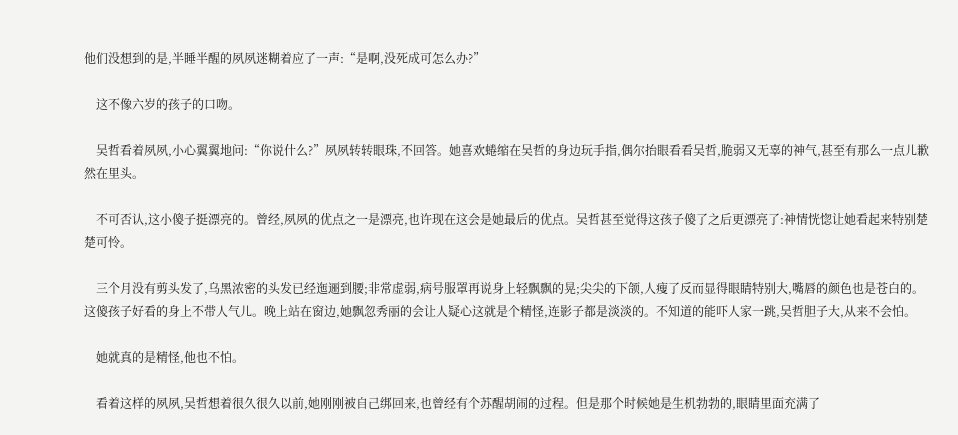他们没想到的是,半睡半醒的夙夙迷糊着应了一声:“是啊,没死成可怎么办?”

    这不像六岁的孩子的口吻。

    吴哲看着夙夙,小心翼翼地问:“你说什么?”夙夙转转眼珠,不回答。她喜欢蜷缩在吴哲的身边玩手指,偶尔抬眼看看吴哲,脆弱又无辜的神气,甚至有那么一点儿歉然在里头。

    不可否认,这小傻子挺漂亮的。曾经,夙夙的优点之一是漂亮,也许现在这会是她最后的优点。吴哲甚至觉得这孩子傻了之后更漂亮了:神情恍惚让她看起来特别楚楚可怜。

    三个月没有剪头发了,乌黑浓密的头发已经迤逦到腰;非常虚弱,病号服罩再说身上轻飘飘的晃;尖尖的下颌,人瘦了反而显得眼睛特别大,嘴唇的颜色也是苍白的。这傻孩子好看的身上不带人气儿。晚上站在窗边,她飘忽秀丽的会让人疑心这就是个精怪,连影子都是淡淡的。不知道的能吓人家一跳,吴哲胆子大,从来不会怕。

    她就真的是精怪,他也不怕。

    看着这样的夙夙,吴哲想着很久很久以前,她刚刚被自己绑回来,也曾经有个苏醒胡闹的过程。但是那个时候她是生机勃勃的,眼睛里面充满了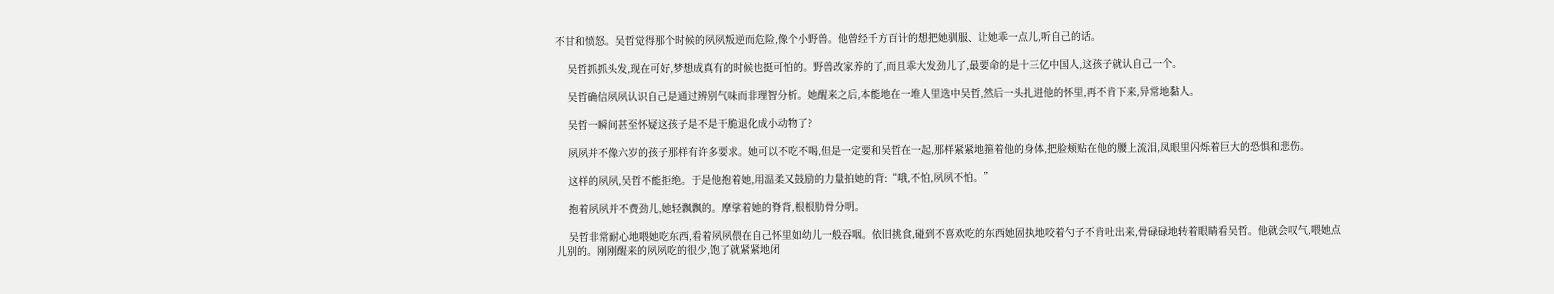不甘和愤怒。吴哲觉得那个时候的夙夙叛逆而危险,像个小野兽。他曾经千方百计的想把她驯服、让她乖一点儿,听自己的话。

    吴哲抓抓头发,现在可好,梦想成真有的时候也挺可怕的。野兽改家养的了,而且乖大发劲儿了,最要命的是十三亿中国人,这孩子就认自己一个。

    吴哲确信夙夙认识自己是通过辨别气味而非理智分析。她醒来之后,本能地在一堆人里选中吴哲,然后一头扎进他的怀里,再不肯下来,异常地黏人。

    吴哲一瞬间甚至怀疑这孩子是不是干脆退化成小动物了?

    夙夙并不像六岁的孩子那样有许多要求。她可以不吃不喝,但是一定要和吴哲在一起,那样紧紧地箍着他的身体,把脸颊贴在他的腰上流泪,凤眼里闪烁着巨大的恐惧和悲伤。

    这样的夙夙,吴哲不能拒绝。于是他抱着她,用温柔又鼓励的力量拍她的背:“哦,不怕,夙夙不怕。”

    抱着夙夙并不费劲儿,她轻飘飘的。摩挲着她的脊背,根根肋骨分明。

    吴哲非常耐心地喂她吃东西,看着夙夙偎在自己怀里如幼儿一般吞咽。依旧挑食,碰到不喜欢吃的东西她固执地咬着勺子不肯吐出来,骨碌碌地转着眼睛看吴哲。他就会叹气,喂她点儿别的。刚刚醒来的夙夙吃的很少,饱了就紧紧地闭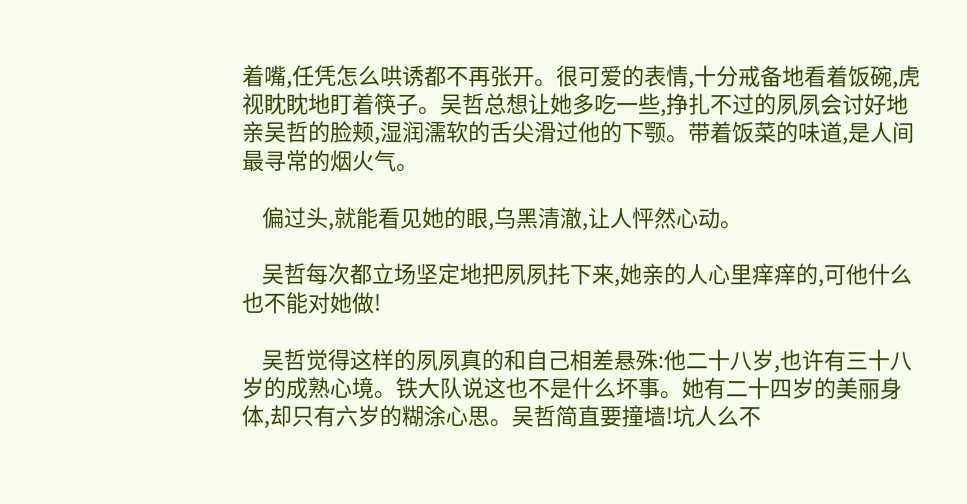着嘴,任凭怎么哄诱都不再张开。很可爱的表情,十分戒备地看着饭碗,虎视眈眈地盯着筷子。吴哲总想让她多吃一些,挣扎不过的夙夙会讨好地亲吴哲的脸颊,湿润濡软的舌尖滑过他的下颚。带着饭菜的味道,是人间最寻常的烟火气。

    偏过头,就能看见她的眼,乌黑清澈,让人怦然心动。

    吴哲每次都立场坚定地把夙夙扥下来,她亲的人心里痒痒的,可他什么也不能对她做!

    吴哲觉得这样的夙夙真的和自己相差悬殊:他二十八岁,也许有三十八岁的成熟心境。铁大队说这也不是什么坏事。她有二十四岁的美丽身体,却只有六岁的糊涂心思。吴哲简直要撞墙!坑人么不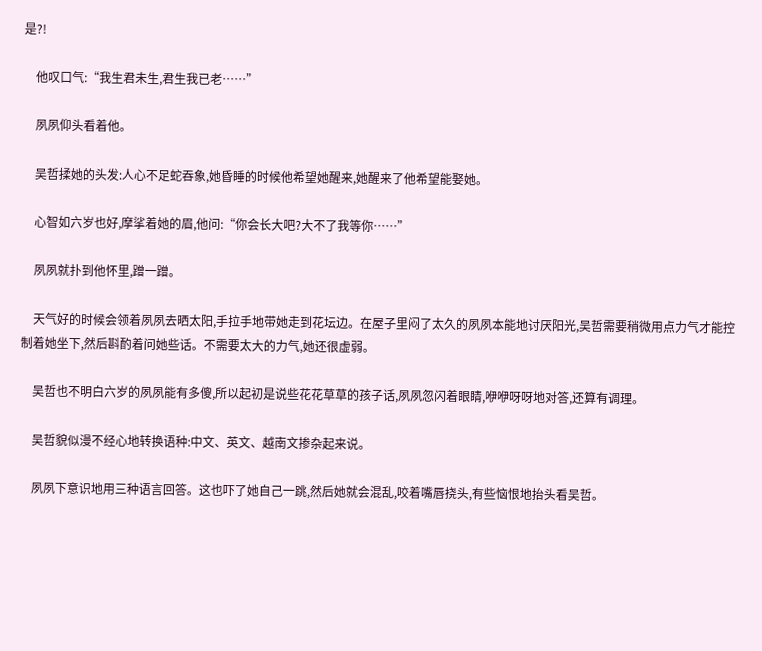是?!

    他叹口气:“我生君未生,君生我已老……”

    夙夙仰头看着他。

    吴哲揉她的头发:人心不足蛇吞象,她昏睡的时候他希望她醒来,她醒来了他希望能娶她。

    心智如六岁也好,摩挲着她的眉,他问:“你会长大吧?大不了我等你……”

    夙夙就扑到他怀里,蹭一蹭。

    天气好的时候会领着夙夙去晒太阳,手拉手地带她走到花坛边。在屋子里闷了太久的夙夙本能地讨厌阳光,吴哲需要稍微用点力气才能控制着她坐下,然后斟酌着问她些话。不需要太大的力气,她还很虚弱。

    吴哲也不明白六岁的夙夙能有多傻,所以起初是说些花花草草的孩子话,夙夙忽闪着眼睛,咿咿呀呀地对答,还算有调理。

    吴哲貌似漫不经心地转换语种:中文、英文、越南文掺杂起来说。

    夙夙下意识地用三种语言回答。这也吓了她自己一跳,然后她就会混乱,咬着嘴唇挠头,有些恼恨地抬头看吴哲。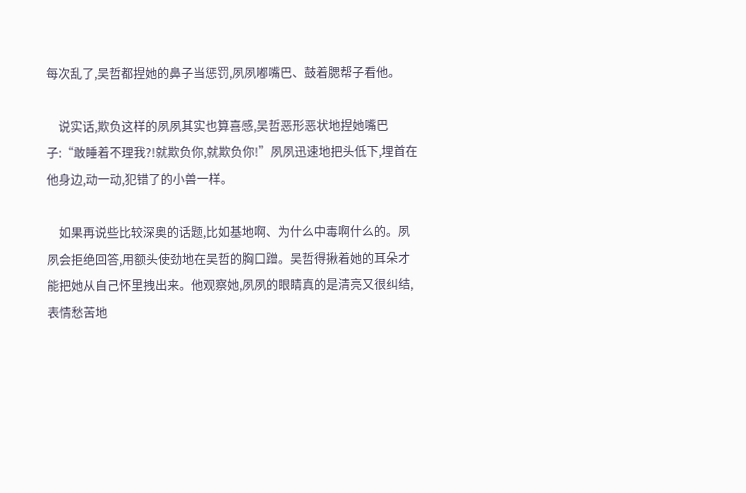每次乱了,吴哲都捏她的鼻子当惩罚,夙夙嘟嘴巴、鼓着腮帮子看他。

    说实话,欺负这样的夙夙其实也算喜感,吴哲恶形恶状地捏她嘴巴子:“敢睡着不理我?!就欺负你,就欺负你!”夙夙迅速地把头低下,埋首在他身边,动一动,犯错了的小兽一样。

    如果再说些比较深奥的话题,比如基地啊、为什么中毒啊什么的。夙夙会拒绝回答,用额头使劲地在吴哲的胸口蹭。吴哲得揪着她的耳朵才能把她从自己怀里拽出来。他观察她,夙夙的眼睛真的是清亮又很纠结,表情愁苦地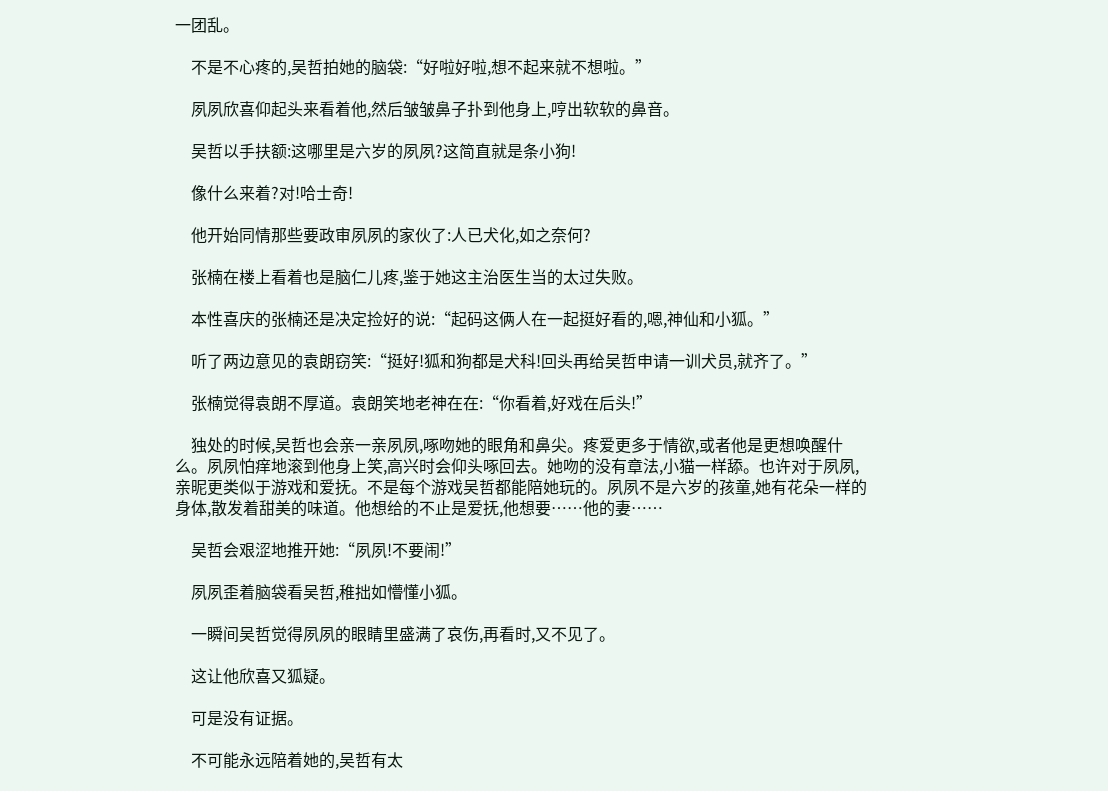一团乱。

    不是不心疼的,吴哲拍她的脑袋:“好啦好啦,想不起来就不想啦。”

    夙夙欣喜仰起头来看着他,然后皱皱鼻子扑到他身上,哼出软软的鼻音。

    吴哲以手扶额:这哪里是六岁的夙夙?这简直就是条小狗!

    像什么来着?对!哈士奇!

    他开始同情那些要政审夙夙的家伙了:人已犬化,如之奈何?

    张楠在楼上看着也是脑仁儿疼,鉴于她这主治医生当的太过失败。

    本性喜庆的张楠还是决定捡好的说:“起码这俩人在一起挺好看的,嗯,神仙和小狐。”

    听了两边意见的袁朗窃笑:“挺好!狐和狗都是犬科!回头再给吴哲申请一训犬员,就齐了。”

    张楠觉得袁朗不厚道。袁朗笑地老神在在:“你看着,好戏在后头!”

    独处的时候,吴哲也会亲一亲夙夙,啄吻她的眼角和鼻尖。疼爱更多于情欲,或者他是更想唤醒什么。夙夙怕痒地滚到他身上笑,高兴时会仰头啄回去。她吻的没有章法,小猫一样舔。也许对于夙夙,亲昵更类似于游戏和爱抚。不是每个游戏吴哲都能陪她玩的。夙夙不是六岁的孩童,她有花朵一样的身体,散发着甜美的味道。他想给的不止是爱抚,他想要……他的妻……

    吴哲会艰涩地推开她:“夙夙!不要闹!”

    夙夙歪着脑袋看吴哲,稚拙如懵懂小狐。

    一瞬间吴哲觉得夙夙的眼睛里盛满了哀伤,再看时,又不见了。

    这让他欣喜又狐疑。

    可是没有证据。

    不可能永远陪着她的,吴哲有太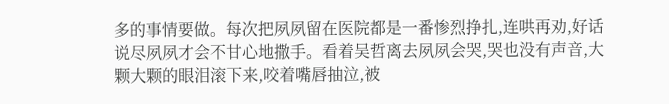多的事情要做。每次把夙夙留在医院都是一番惨烈挣扎,连哄再劝,好话说尽夙夙才会不甘心地撒手。看着吴哲离去夙夙会哭,哭也没有声音,大颗大颗的眼泪滚下来,咬着嘴唇抽泣,被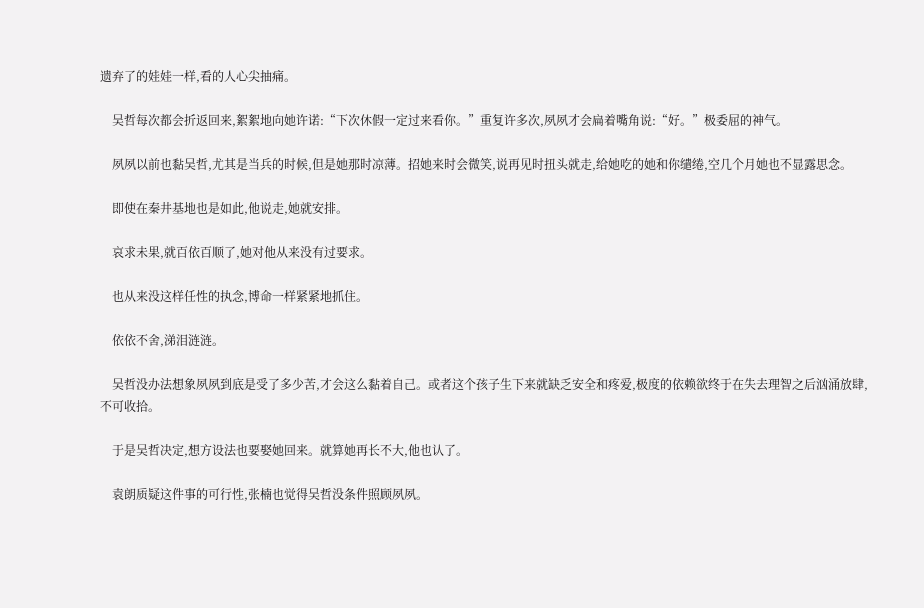遗弃了的娃娃一样,看的人心尖抽痛。

    吴哲每次都会折返回来,絮絮地向她许诺:“下次休假一定过来看你。”重复许多次,夙夙才会扁着嘴角说:“好。”极委屈的神气。

    夙夙以前也黏吴哲,尤其是当兵的时候,但是她那时凉薄。招她来时会微笑,说再见时扭头就走,给她吃的她和你缱绻,空几个月她也不显露思念。

    即使在秦井基地也是如此,他说走,她就安排。

    哀求未果,就百依百顺了,她对他从来没有过要求。

    也从来没这样任性的执念,博命一样紧紧地抓住。

    依依不舍,涕泪涟涟。

    吴哲没办法想象夙夙到底是受了多少苦,才会这么黏着自己。或者这个孩子生下来就缺乏安全和疼爱,极度的依赖欲终于在失去理智之后汹涌放肆,不可收拾。

    于是吴哲决定,想方设法也要娶她回来。就算她再长不大,他也认了。

    袁朗质疑这件事的可行性,张楠也觉得吴哲没条件照顾夙夙。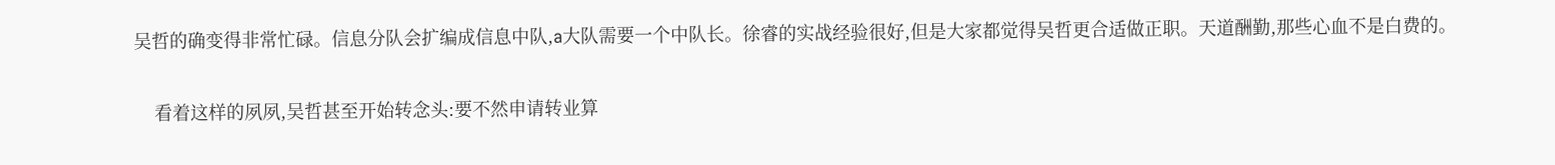吴哲的确变得非常忙碌。信息分队会扩编成信息中队,a大队需要一个中队长。徐睿的实战经验很好,但是大家都觉得吴哲更合适做正职。天道酬勤,那些心血不是白费的。

    看着这样的夙夙,吴哲甚至开始转念头:要不然申请转业算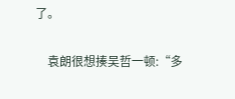了。

    袁朗很想揍吴哲一顿:“多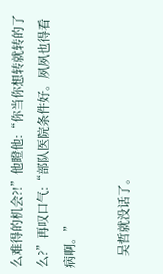么难得的机会?!”他瞪他:“你当你想转就转的了么?”再叹口气:“部队医院条件好。夙夙也得看病啊。”

    吴哲就没话了。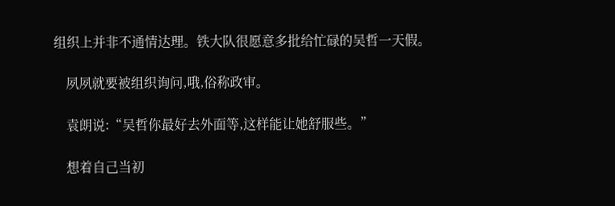组织上并非不通情达理。铁大队很愿意多批给忙碌的吴哲一天假。

    夙夙就要被组织询问,哦,俗称政审。

    袁朗说:“吴哲你最好去外面等,这样能让她舒服些。”

    想着自己当初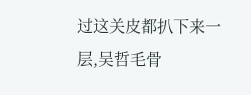过这关皮都扒下来一层,吴哲毛骨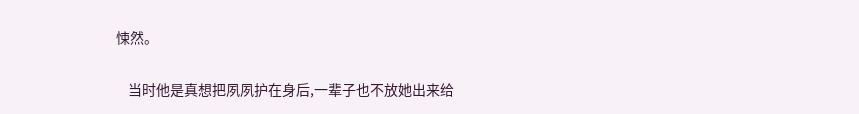悚然。

    当时他是真想把夙夙护在身后,一辈子也不放她出来给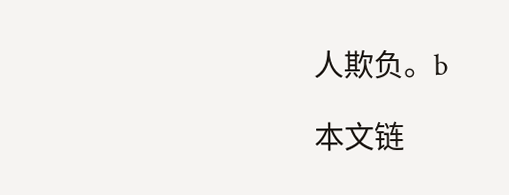人欺负。b

本文链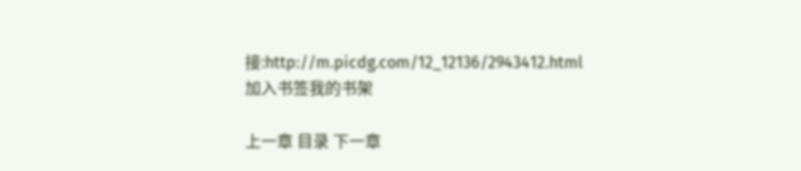接:http://m.picdg.com/12_12136/2943412.html
加入书签我的书架

上一章 目录 下一章